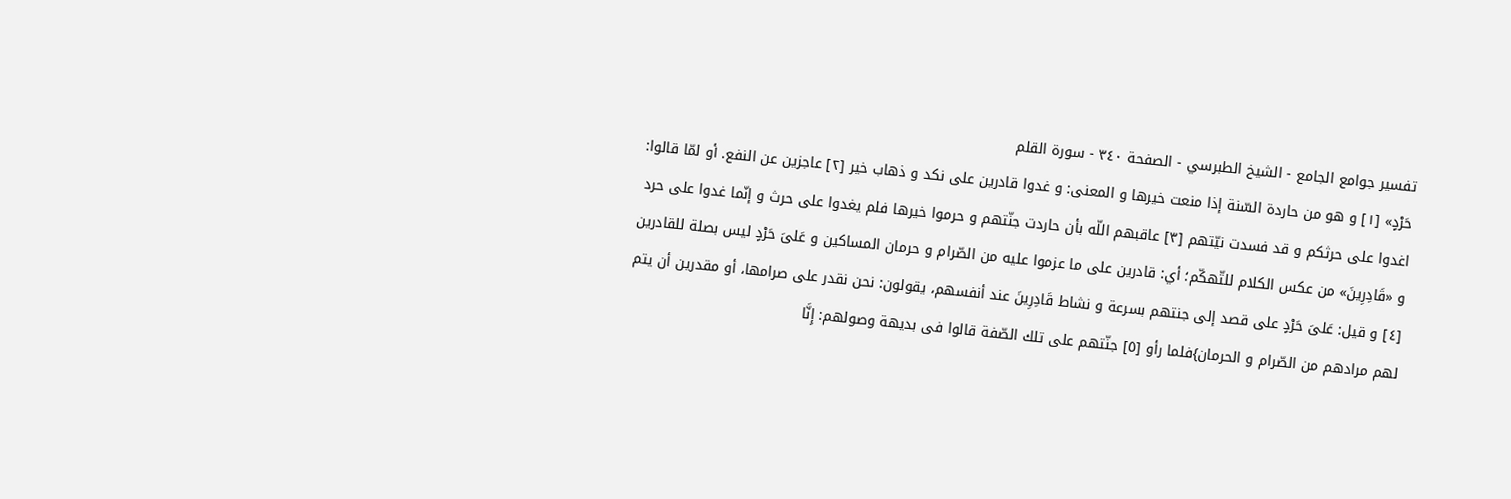تفسير جوامع الجامع - الشيخ الطبرسي - الصفحة ٣٤٠ - سورة القلم
حَرْدٍ» [١] و هو من حاردة السّنة إذا منعت خيرها و المعنى: و غدوا قادرين على نكد و ذهاب خير [٢] عاجزين عن النفع. أو لمّا قالوا: اغدوا على حرثكم و قد فسدت نيّتهم [٣] عاقبهم اللّه بأن حاردت جنّتهم و حرموا خيرها فلم يغدوا على حرث و إنّما غدوا على حرد و «قَادِرِينَ» من عكس الكلام للتّهكّم؛ أي: قادرين على ما عزموا عليه من الصّرام و حرمان المساكين و عَلىَ حَرْدٍ ليس بصلة للقادرين [٤] و قيل: عَلىَ حَرْدٍ على قصد إلى جنتهم بسرعة و نشاط قَادِرِينَ عند أنفسهم، يقولون: نحن نقدر على صرامها، أو مقدرين أن يتم لهم مرادهم من الصّرام و الحرمان}فلما رأو [٥] جنّتهم على تلك الصّفة قالوا فى بديهة وصولهم: إِنَّا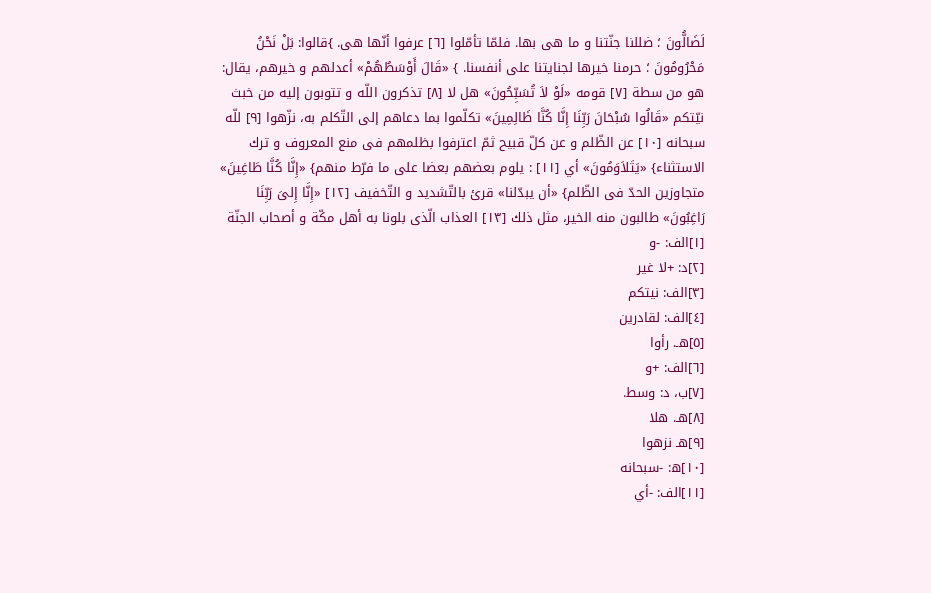لَضَالُّونَ ؛ ضللنا جنّتنا و ما هى بها. فلمّا تأمّلوا [٦] عرفوا أنّها هى. }قالوا: بَلْ نَحْنُ مَحْرُومُونَ ؛ حرمنا خيرها لجنايتنا على أنفسنا. } «قَالَ أَوْسَطُهُمْ» أعدلهم و خيرهم، يقال: هو من سطة [٧] قومه «لَوْ لاَ تُسَبِّحُونَ» هل لا [٨] تذكرون اللّه و تتوبون إليه من خبث نيّتكم «قَالُوا سُبْحَانَ رَبِّنَا إِنَّا كُنَّا ظَالِمِينَ» تكلّموا بما دعاهم إلى التّكلم به، نزّهوا [٩] للّه سبحانه [١٠] عن الظّلم و عن كلّ قبيح ثمّ اعترفوا بظلمهم فى منع المعروف و ترك الاستثناء} «يَتَلاَوَمُونَ» أي [١١] : يلوم بعضهم بعضا على ما فرّط منهم} «إِنَّا كُنَّا طَاغِينَ» متجاوزين الحدّ فى الظّلم} «أن يبدّلنا» قرئ بالتّشديد و التّخفيف [١٢] «إِنَّا إِلىَ رَبِّنَا رَاغِبُونَ» طالبون منه الخير، مثل ذلك [١٣] العذاب الّذى بلونا به أهل مكّة و أصحاب الجنّة
[١]الف: -و
[٢]د: +لا غير
[٣]الف: نيتكم
[٤]الف: لقادرين
[٥]هـ. رأوا
[٦]الف: +و
[٧]ب، د: وسط.
[٨]هـ. هلا
[٩]هـ نزهوا
[١٠]ه: -سبحانه
[١١]الف: -أي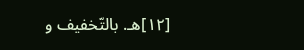[١٢]هـ. بالتّخفيف و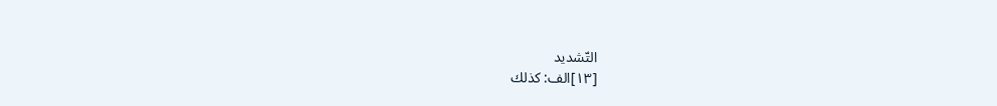التّشديد
[١٣]الف: كذلك